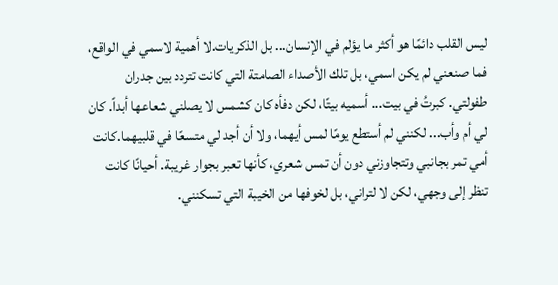ليس القلب دائمًا هو أكثر ما يؤلم في الإنسان... بل الذكريات.لا أهمية لاسمي في الواقع، فما صنعني لم يكن اسمي، بل تلك الأصداء الصامتة التي كانت تتردد بين جدران طفولتي. كبرتُ في بيت... أسميه بيتًا، لكن دفأه كان كشمس لا يصلني شعاعها أبداً. كان لي أم وأب... لكنني لم أستطع يومًا لمس أيهما، ولا أن أجد لي متسعًا في قلبيهما.كانت أمي تمر بجانبي وتتجاوزني دون أن تمس شعري، كأنها تعبر بجوار غريبة. أحيانًا كانت تنظر إلى وجهي، لكن لا لتراني، بل لخوفها من الخيبة التي تسكنني.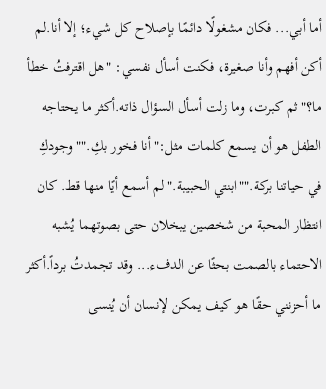أما أبي... فكان مشغولًا دائمًا بإصلاح كل شيء؛ إلا أنا.لم أكن أفهم وأنا صغيرة، فكنت أسأل نفسي: "هل اقترفتُ خطأ ما؟"ثم كبرت، وما زلت أسأل السؤال ذاته.أكثر ما يحتاجه الطفل هو أن يسمع كلمات مثل:"أنا فخور بكِ.""وجودكِ في حياتنا بركة.""ابنتي الحبيبة."لم أسمع أيًا منها قط. كان انتظار المحبة من شخصين يبخلان حتى بصوتهما يُشبه الاحتماء بالصمت بحثًا عن الدفء... وقد تجمدتُ برداً.أكثر ما أحزنني حقًا هو كيف يمكن لإنسان أن يُنسى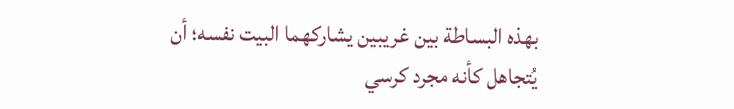بهذه البساطة بين غريبين يشاركهما البيت نفسه؛ أن يُتجاهل كأنه مجرد كرسي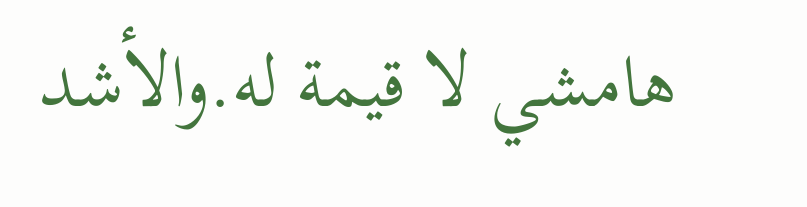هامشي لا قيمة له.والأشد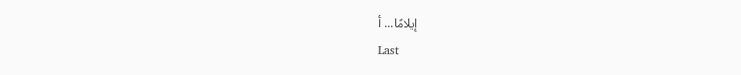إيلامًا... أ
Last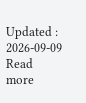Updated : 2026-09-09 Read more